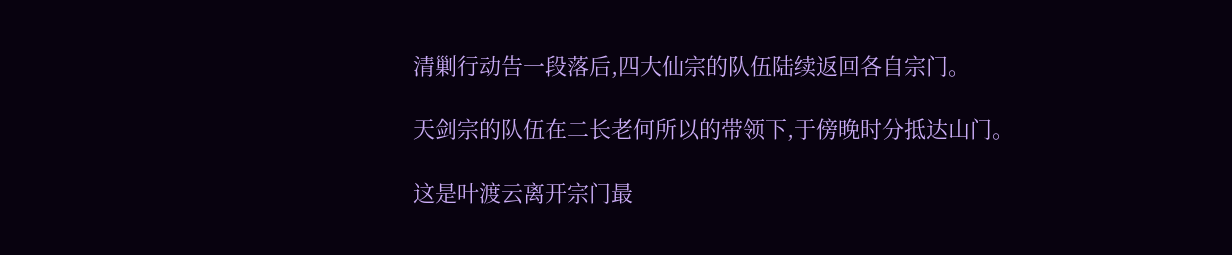清剿行动告一段落后,四大仙宗的队伍陆续返回各自宗门。

天剑宗的队伍在二长老何所以的带领下,于傍晚时分抵达山门。

这是叶渡云离开宗门最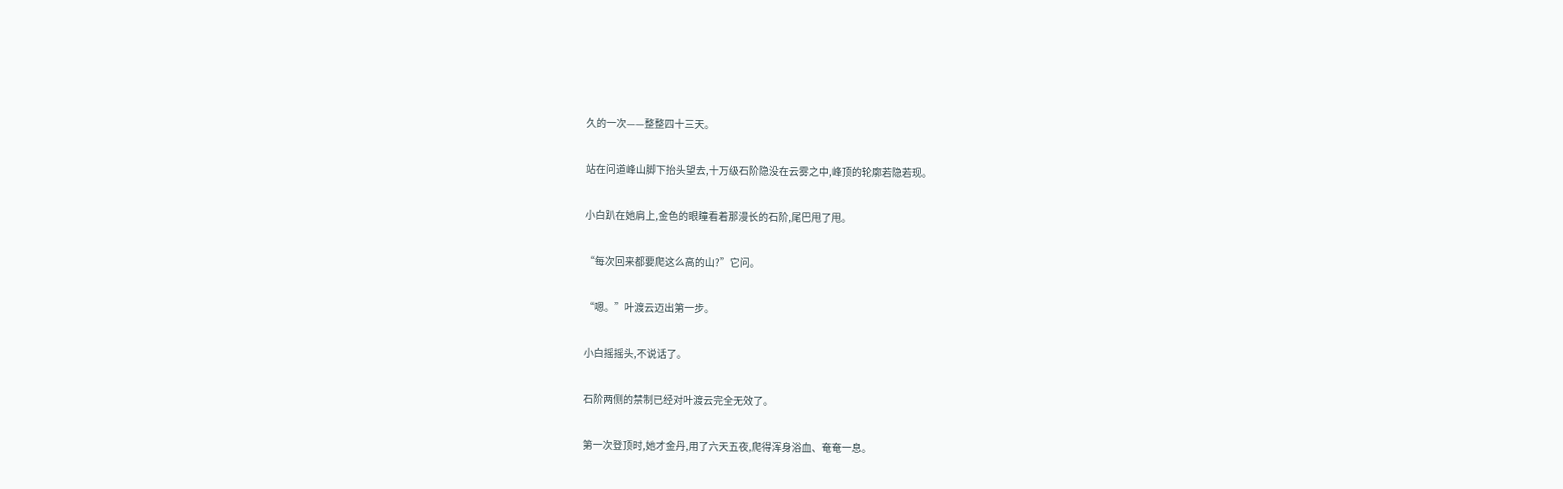久的一次——整整四十三天。

站在问道峰山脚下抬头望去,十万级石阶隐没在云雾之中,峰顶的轮廓若隐若现。

小白趴在她肩上,金色的眼瞳看着那漫长的石阶,尾巴甩了甩。

“每次回来都要爬这么高的山?”它问。

“嗯。”叶渡云迈出第一步。

小白摇摇头,不说话了。

石阶两侧的禁制已经对叶渡云完全无效了。

第一次登顶时,她才金丹,用了六天五夜,爬得浑身浴血、奄奄一息。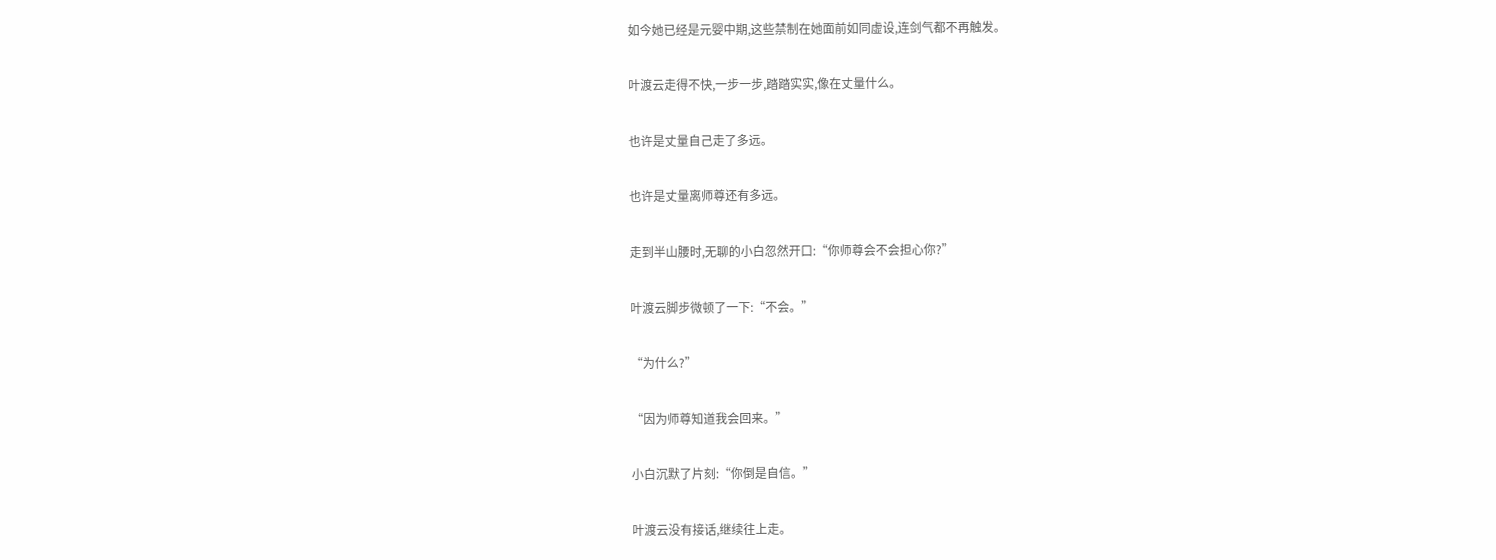如今她已经是元婴中期,这些禁制在她面前如同虚设,连剑气都不再触发。

叶渡云走得不快,一步一步,踏踏实实,像在丈量什么。

也许是丈量自己走了多远。

也许是丈量离师尊还有多远。

走到半山腰时,无聊的小白忽然开口:“你师尊会不会担心你?”

叶渡云脚步微顿了一下:“不会。”

“为什么?”

“因为师尊知道我会回来。”

小白沉默了片刻:“你倒是自信。”

叶渡云没有接话,继续往上走。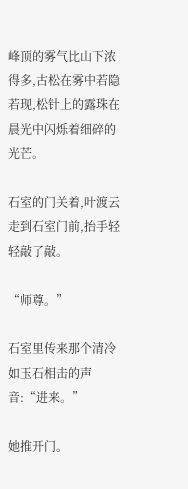峰顶的雾气比山下浓得多,古松在雾中若隐若现,松针上的露珠在晨光中闪烁着细碎的光芒。

石室的门关着,叶渡云走到石室门前,抬手轻轻敲了敲。

“师尊。”

石室里传来那个清冷如玉石相击的声音:“进来。”

她推开门。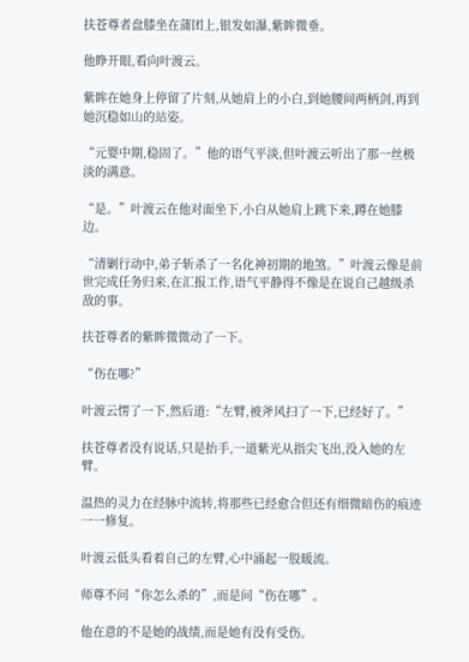扶苍尊者盘膝坐在蒲团上,银发如瀑,紫眸微垂。

他睁开眼,看向叶渡云。

紫眸在她身上停留了片刻,从她肩上的小白,到她腰间两柄剑,再到她沉稳如山的站姿。

“元婴中期,稳固了。”他的语气平淡,但叶渡云听出了那一丝极淡的满意。

“是。”叶渡云在他对面坐下,小白从她肩上跳下来,蹲在她膝边。

“清剿行动中,弟子斩杀了一名化神初期的地煞。”叶渡云像是前世完成任务归来,在汇报工作,语气平静得不像是在说自己越级杀敌的事。

扶苍尊者的紫眸微微动了一下。

“伤在哪?”

叶渡云愣了一下,然后道:“左臂,被斧风扫了一下,已经好了。”

扶苍尊者没有说话,只是抬手,一道紫光从指尖飞出,没入她的左臂。

温热的灵力在经脉中流转,将那些已经愈合但还有细微暗伤的痕迹一一修复。

叶渡云低头看着自己的左臂,心中涌起一股暖流。

师尊不问“你怎么杀的”,而是问“伤在哪”。

他在意的不是她的战绩,而是她有没有受伤。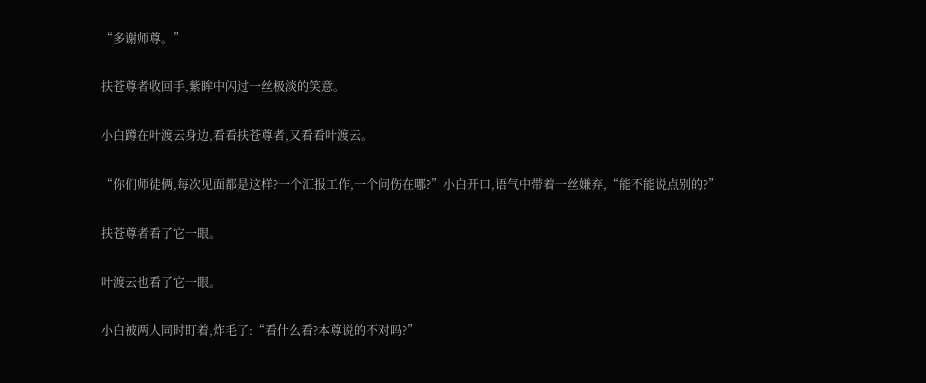“多谢师尊。”

扶苍尊者收回手,紫眸中闪过一丝极淡的笑意。

小白蹲在叶渡云身边,看看扶苍尊者,又看看叶渡云。

“你们师徒俩,每次见面都是这样?一个汇报工作,一个问伤在哪?”小白开口,语气中带着一丝嫌弃,“能不能说点别的?”

扶苍尊者看了它一眼。

叶渡云也看了它一眼。

小白被两人同时盯着,炸毛了:“看什么看?本尊说的不对吗?”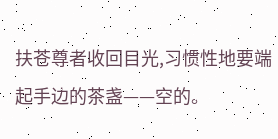扶苍尊者收回目光,习惯性地要端起手边的茶盏——空的。